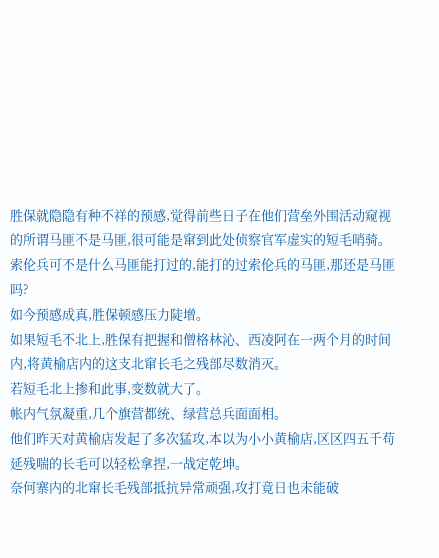胜保就隐隐有种不祥的预感,觉得前些日子在他们营垒外围活动窥视的所谓马匪不是马匪,很可能是窜到此处侦察官军虚实的短毛哨骑。
索伦兵可不是什么马匪能打过的,能打的过索伦兵的马匪,那还是马匪吗?
如今预感成真,胜保顿感压力陡增。
如果短毛不北上,胜保有把握和僧格林沁、西凌阿在一两个月的时间内,将黄榆店内的这支北窜长毛之残部尽数消灭。
若短毛北上掺和此事,变数就大了。
帐内气氛凝重,几个旗营都统、绿营总兵面面相。
他们昨天对黄榆店发起了多次猛攻,本以为小小黄榆店,区区四五千苟延残喘的长毛可以轻松拿捏,一战定乾坤。
奈何寨内的北窜长毛残部抵抗异常顽强,攻打竟日也未能破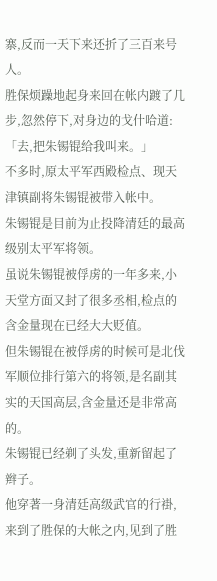寨,反而一天下来还折了三百来号人。
胜保烦躁地起身来回在帐内踱了几步,忽然停下,对身边的戈什哈道:「去,把朱锡锟给我叫来。」
不多时,原太平军西殿检点、现天津镇副将朱锡锟被带入帐中。
朱锡锟是目前为止投降清廷的最高级别太平军将领。
虽说朱锡锟被俘虏的一年多来,小天堂方面又封了很多丞相,检点的含金量现在已经大大贬值。
但朱锡锟在被俘虏的时候可是北伐军顺位排行第六的将领,是名副其实的天国高层,含金量还是非常高的。
朱锡锟已经剃了头发,重新留起了辫子。
他穿著一身清廷高级武官的行褂,来到了胜保的大帐之内,见到了胜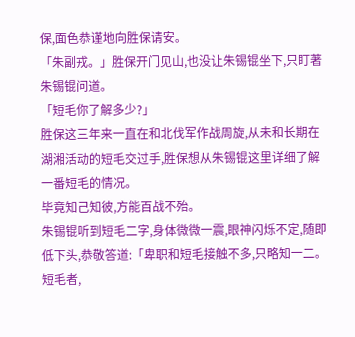保,面色恭谨地向胜保请安。
「朱副戎。」胜保开门见山,也没让朱锡锟坐下,只盯著朱锡锟问道。
「短毛你了解多少?」
胜保这三年来一直在和北伐军作战周旋,从未和长期在湖湘活动的短毛交过手,胜保想从朱锡锟这里详细了解一番短毛的情况。
毕竟知己知彼,方能百战不殆。
朱锡锟听到短毛二字,身体微微一震,眼神闪烁不定,随即低下头,恭敬答道:「卑职和短毛接触不多,只略知一二。
短毛者,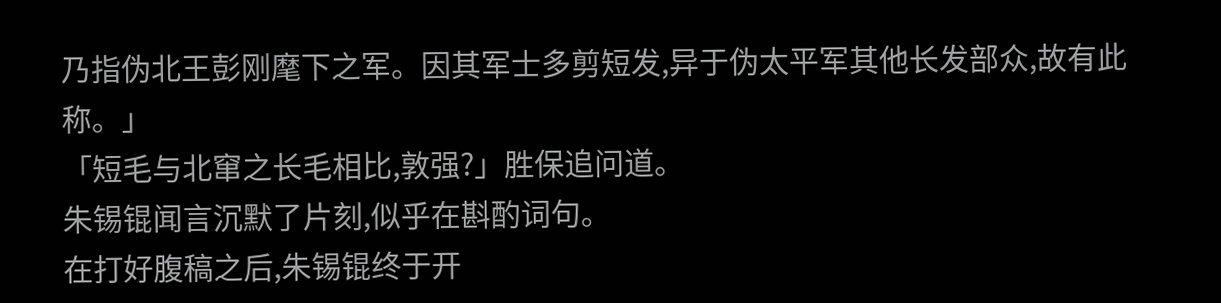乃指伪北王彭刚麾下之军。因其军士多剪短发,异于伪太平军其他长发部众,故有此称。」
「短毛与北窜之长毛相比,敦强?」胜保追问道。
朱锡锟闻言沉默了片刻,似乎在斟酌词句。
在打好腹稿之后,朱锡锟终于开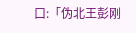口:「伪北王彭刚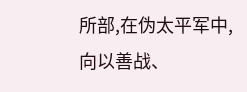所部,在伪太平军中,向以善战、